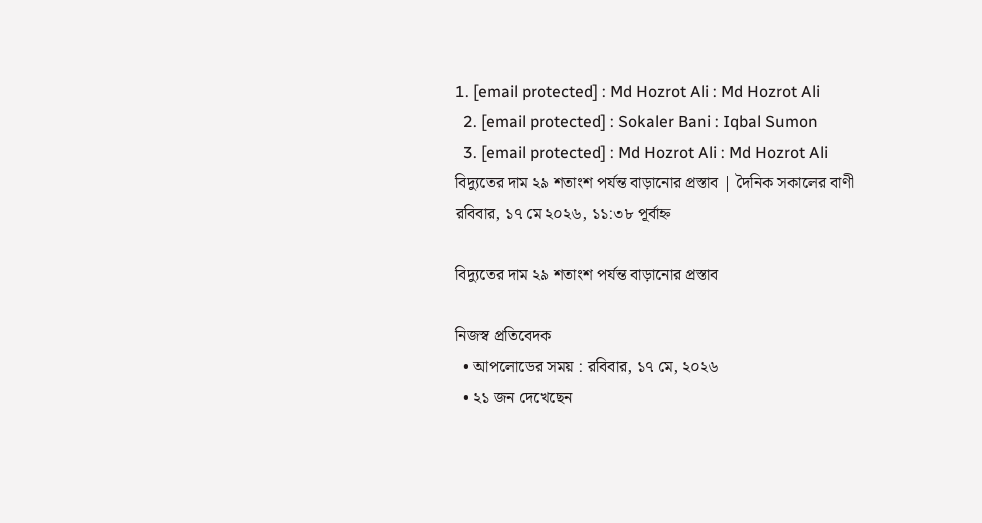1. [email protected] : Md Hozrot Ali : Md Hozrot Ali
  2. [email protected] : Sokaler Bani : Iqbal Sumon
  3. [email protected] : Md Hozrot Ali : Md Hozrot Ali
বিদ্যুতের দাম ২৯ শতাংশ পর্যন্ত বাড়ানোর প্রস্তাব | দৈনিক সকালের বাণী
রবিবার, ১৭ মে ২০২৬, ১১:৩৮ পূর্বাহ্ন

বিদ্যুতের দাম ২৯ শতাংশ পর্যন্ত বাড়ানোর প্রস্তাব

নিজস্ব প্রতিবেদক
  • আপলোডের সময় : রবিবার, ১৭ মে, ২০২৬
  • ২১ জন দেখেছেন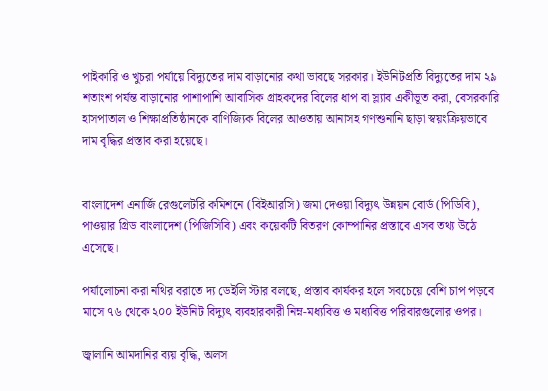পাইকারি ও খুচরা পর্যায়ে বিদ্যুতের দাম বাড়ানোর কথা ভাবছে সরকার। ইউনিটপ্রতি বিদ্যুতের দাম ২৯ শতাংশ পর্যন্ত বাড়ানোর পাশাপাশি আবাসিক গ্রাহকদের বিলের ধাপ বা স্ল্যাব একীভূত করা, বেসরকারি হাসপাতাল ও শিক্ষাপ্রতিষ্ঠানকে বাণিজ্যিক বিলের আওতায় আনাসহ গণশুনানি ছাড়া স্বয়ংক্রিয়ভাবে দাম বৃদ্ধির প্রস্তাব করা হয়েছে।


বাংলাদেশ এনার্জি রেগুলেটরি কমিশনে (বিইআরসি) জমা দেওয়া বিদ্যুৎ উন্নয়ন বোর্ড (পিডিবি), পাওয়ার গ্রিড বাংলাদেশ (পিজিসিবি) এবং কয়েকটি বিতরণ কোম্পানির প্রস্তাবে এসব তথ্য উঠে এসেছে।

পর্যালোচনা করা নথির বরাতে দ্য ডেইলি স্টার বলছে, প্রস্তাব কার্যকর হলে সবচেয়ে বেশি চাপ পড়বে মাসে ৭৬ থেকে ২০০ ইউনিট বিদ্যুৎ ব্যবহারকারী নিম্ন-মধ্যবিত্ত ও মধ্যবিত্ত পরিবারগুলোর ওপর।

জ্বালানি আমদানির ব্যয় বৃদ্ধি, অলস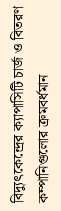বিদ্যুৎকেন্দ্রের ক্যাপাসিটি চার্জ ও বিতরণ কম্পানিগুলোর ক্রমবর্ধমান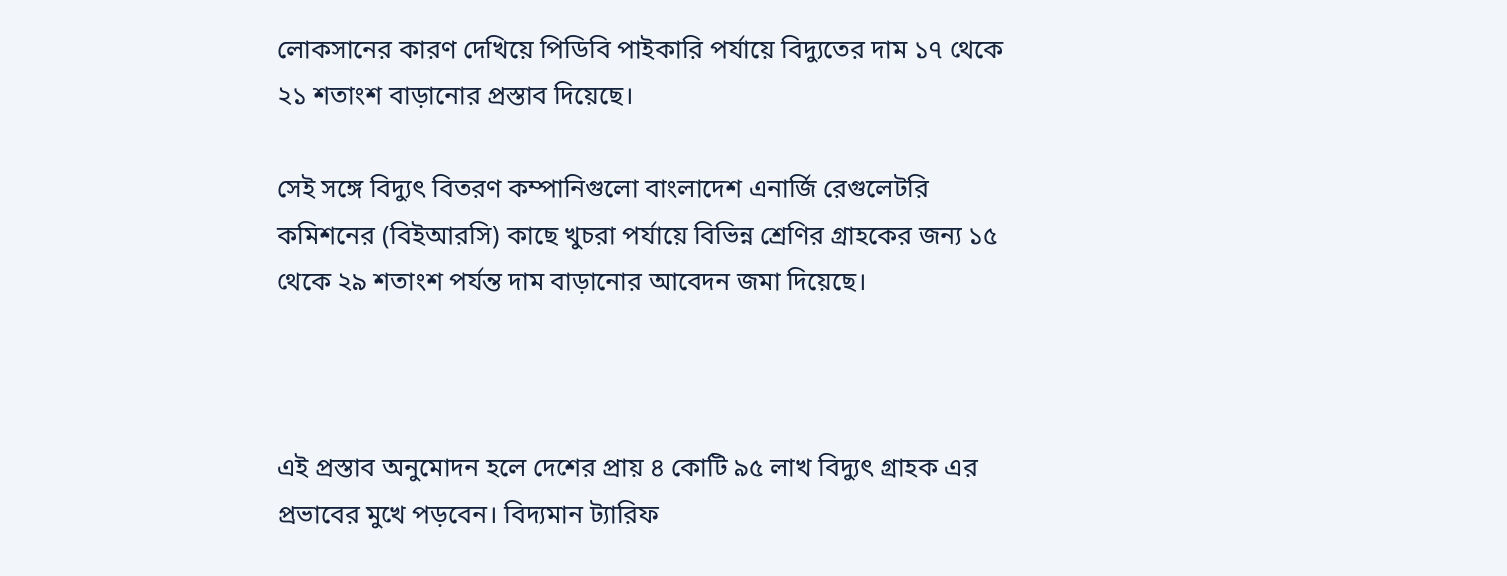লোকসানের কারণ দেখিয়ে পিডিবি পাইকারি পর্যায়ে বিদ্যুতের দাম ১৭ থেকে ২১ শতাংশ বাড়ানোর প্রস্তাব দিয়েছে।

সেই সঙ্গে বিদ্যুৎ বিতরণ কম্পানিগুলো বাংলাদেশ এনার্জি রেগুলেটরি কমিশনের (বিইআরসি) কাছে খুচরা পর্যায়ে বিভিন্ন শ্রেণির গ্রাহকের জন্য ১৫ থেকে ২৯ শতাংশ পর্যন্ত দাম বাড়ানোর আবেদন জমা দিয়েছে।



এই প্রস্তাব অনুমোদন হলে দেশের প্রায় ৪ কোটি ৯৫ লাখ বিদ্যুৎ গ্রাহক এর প্রভাবের মুখে পড়বেন। বিদ্যমান ট্যারিফ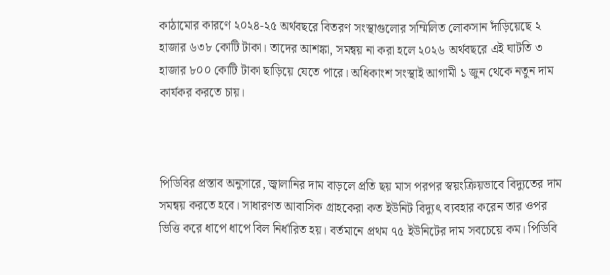কাঠামোর কারণে ২০২৪-২৫ অর্থবছরে বিতরণ সংস্থাগুলোর সম্মিলিত লোকসান দাঁড়িয়েছে ২ হাজার ৬৩৮ কোটি টাকা। তাদের আশঙ্কা, সমন্বয় না করা হলে ২০২৬ অর্থবছরে এই ঘাটতি ৩ হাজার ৮০০ কোটি টাকা ছাড়িয়ে যেতে পারে। অধিকাংশ সংস্থাই আগামী ১ জুন থেকে নতুন দাম কার্যকর করতে চায়।



পিডিবির প্রস্তাব অনুসারে, জ্বালানির দাম বাড়লে প্রতি ছয় মাস পরপর স্বয়ংক্রিয়ভাবে বিদ্যুতের দাম সমন্বয় করতে হবে। সাধারণত আবাসিক গ্রাহকেরা কত ইউনিট বিদ্যুৎ ব্যবহার করেন তার ওপর ভিত্তি করে ধাপে ধাপে বিল নির্ধারিত হয়। বর্তমানে প্রথম ৭৫ ইউনিটের দাম সবচেয়ে কম। পিডিবি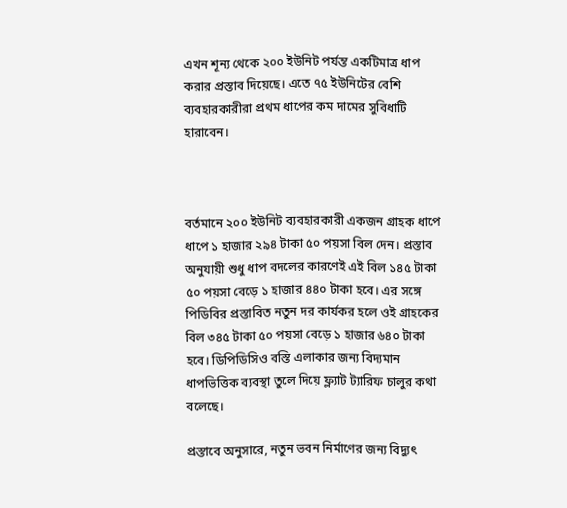এখন শূন্য থেকে ২০০ ইউনিট পর্যন্ত একটিমাত্র ধাপ করার প্রস্তাব দিয়েছে। এতে ৭৫ ইউনিটের বেশি ব্যবহারকারীরা প্রথম ধাপের কম দামের সুবিধাটি হারাবেন।



বর্তমানে ২০০ ইউনিট ব্যবহারকারী একজন গ্রাহক ধাপে ধাপে ১ হাজার ২৯৪ টাকা ৫০ পয়সা বিল দেন। প্রস্তাব অনুযায়ী শুধু ধাপ বদলের কারণেই এই বিল ১৪৫ টাকা ৫০ পয়সা বেড়ে ১ হাজার ৪৪০ টাকা হবে। এর সঙ্গে পিডিবির প্রস্তাবিত নতুন দর কার্যকর হলে ওই গ্রাহকের বিল ৩৪৫ টাকা ৫০ পয়সা বেড়ে ১ হাজার ৬৪০ টাকা হবে। ডিপিডিসিও বস্তি এলাকার জন্য বিদ্যমান ধাপভিত্তিক ব্যবস্থা তুলে দিয়ে ফ্ল্যাট ট্যারিফ চালুর কথা বলেছে।

প্রস্তাবে অনুসারে, নতুন ভবন নির্মাণের জন্য বিদ্যুৎ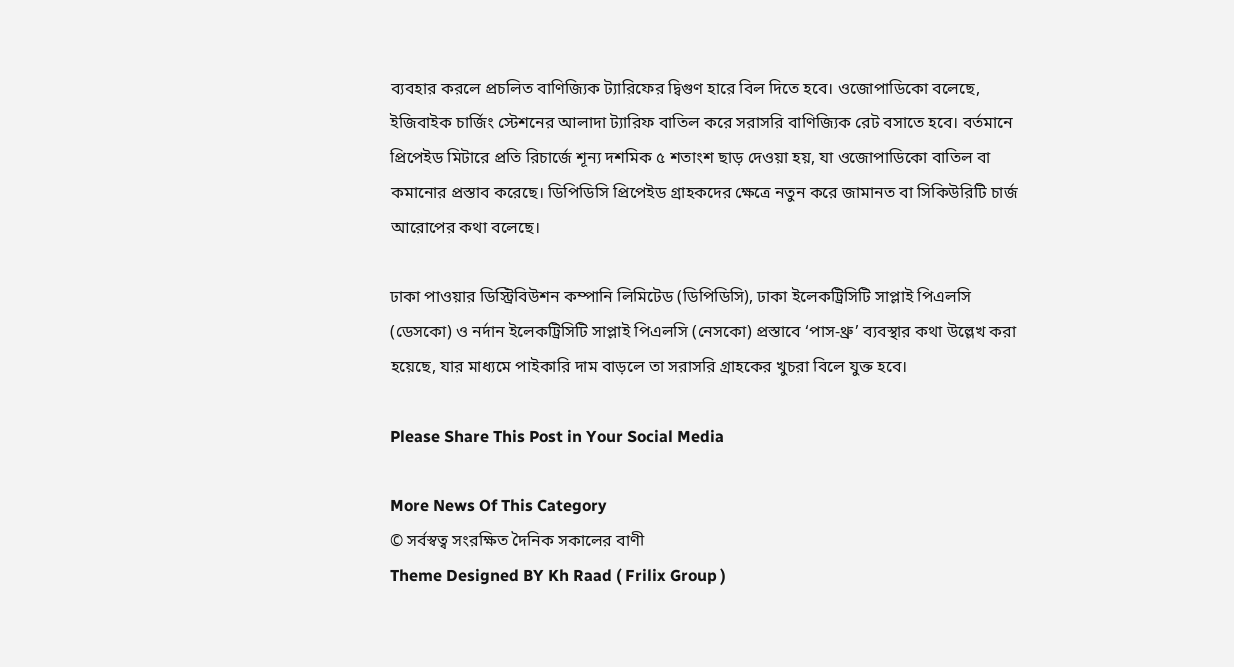ব্যবহার করলে প্রচলিত বাণিজ্যিক ট্যারিফের দ্বিগুণ হারে বিল দিতে হবে। ওজোপাডিকো বলেছে, ইজিবাইক চার্জিং স্টেশনের আলাদা ট্যারিফ বাতিল করে সরাসরি বাণিজ্যিক রেট বসাতে হবে। বর্তমানে প্রিপেইড মিটারে প্রতি রিচার্জে শূন্য দশমিক ৫ শতাংশ ছাড় দেওয়া হয়, যা ওজোপাডিকো বাতিল বা কমানোর প্রস্তাব করেছে। ডিপিডিসি প্রিপেইড গ্রাহকদের ক্ষেত্রে নতুন করে জামানত বা সিকিউরিটি চার্জ আরোপের কথা বলেছে।

ঢাকা পাওয়ার ডিস্ট্রিবিউশন কম্পানি লিমিটেড (ডিপিডিসি), ঢাকা ইলেকট্রিসিটি সাপ্লাই পিএলসি (ডেসকো) ও নর্দান ইলেকট্রিসিটি সাপ্লাই পিএলসি (নেসকো) প্রস্তাবে ‘পাস-থ্রু’ ব্যবস্থার কথা উল্লেখ করা হয়েছে, যার মাধ্যমে পাইকারি দাম বাড়লে তা সরাসরি গ্রাহকের খুচরা বিলে যুক্ত হবে।

Please Share This Post in Your Social Media

More News Of This Category
© সর্বস্বত্ব সংরক্ষিত দৈনিক সকালের বাণী
Theme Designed BY Kh Raad ( Frilix Group )